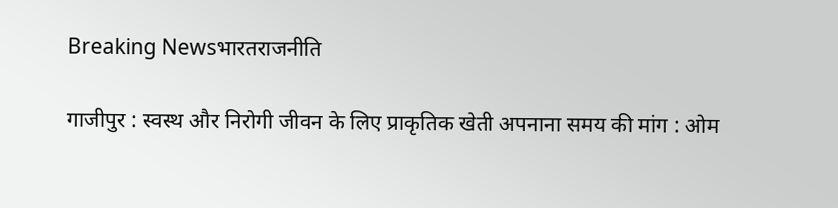Breaking Newsभारतराजनीति

गाजीपुर : स्वस्थ और निरोगी जीवन के लिए प्राकृतिक खेती अपनाना समय की मांग : ओम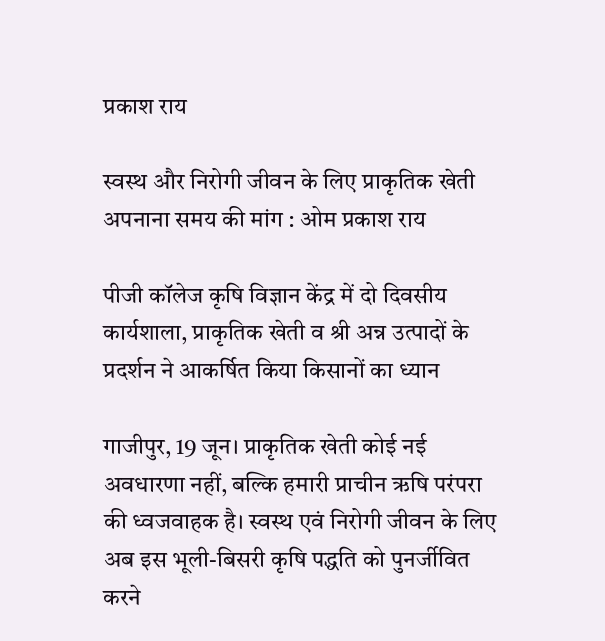प्रकाश राय

स्वस्थ और निरोगी जीवन के लिए प्राकृतिक खेती अपनाना समय की मांग : ओम प्रकाश राय

पीजी कॉलेज कृषि विज्ञान केंद्र में दो दिवसीय कार्यशाला, प्राकृतिक खेती व श्री अन्न उत्पादों के प्रदर्शन ने आकर्षित किया किसानों का ध्यान

गाजीपुर, 19 जून। प्राकृतिक खेती कोई नई अवधारणा नहीं, बल्कि हमारी प्राचीन ऋषि परंपरा की ध्वजवाहक है। स्वस्थ एवं निरोगी जीवन के लिए अब इस भूली-बिसरी कृषि पद्धति को पुनर्जीवित करने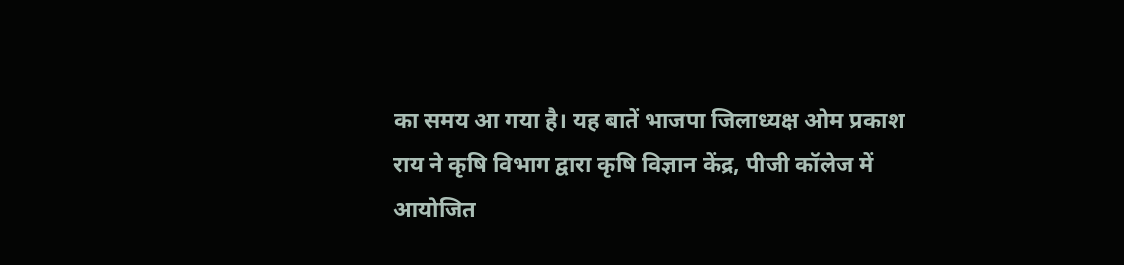का समय आ गया है। यह बातें भाजपा जिलाध्यक्ष ओम प्रकाश राय ने कृषि विभाग द्वारा कृषि विज्ञान केंद्र, पीजी कॉलेज में आयोजित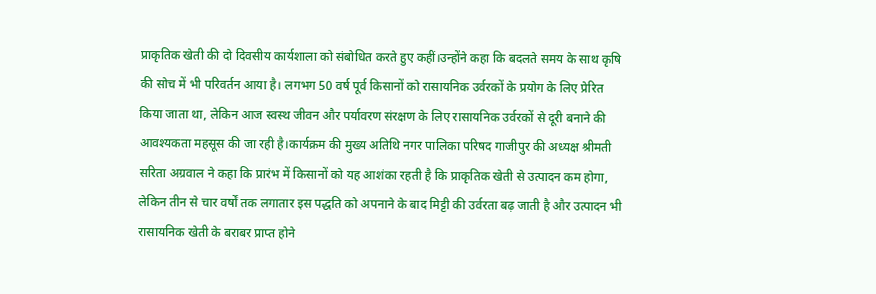प्राकृतिक खेती की दो दिवसीय कार्यशाला को संबोधित करते हुए कहीं।उन्होंने कहा कि बदलते समय के साथ कृषि की सोच में भी परिवर्तन आया है। लगभग 50 वर्ष पूर्व किसानों को रासायनिक उर्वरकों के प्रयोग के लिए प्रेरित किया जाता था, लेकिन आज स्वस्थ जीवन और पर्यावरण संरक्षण के लिए रासायनिक उर्वरकों से दूरी बनाने की आवश्यकता महसूस की जा रही है।कार्यक्रम की मुख्य अतिथि नगर पालिका परिषद गाजीपुर की अध्यक्ष श्रीमती सरिता अग्रवाल ने कहा कि प्रारंभ में किसानों को यह आशंका रहती है कि प्राकृतिक खेती से उत्पादन कम होगा, लेकिन तीन से चार वर्षों तक लगातार इस पद्धति को अपनाने के बाद मिट्टी की उर्वरता बढ़ जाती है और उत्पादन भी रासायनिक खेती के बराबर प्राप्त होने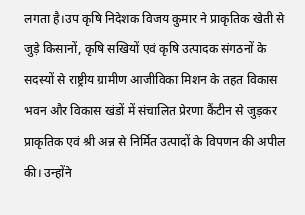लगता है।उप कृषि निदेशक विजय कुमार ने प्राकृतिक खेती से जुड़े किसानों, कृषि सखियों एवं कृषि उत्पादक संगठनों के सदस्यों से राष्ट्रीय ग्रामीण आजीविका मिशन के तहत विकास भवन और विकास खंडों में संचालित प्रेरणा कैंटीन से जुड़कर प्राकृतिक एवं श्री अन्न से निर्मित उत्पादों के विपणन की अपील की। उन्होंने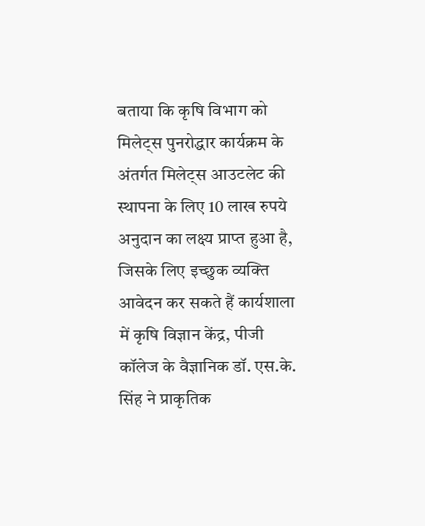बताया कि कृषि विभाग को मिलेट्स पुनरोद्धार कार्यक्रम के अंतर्गत मिलेट्स आउटलेट की स्थापना के लिए 10 लाख रुपये अनुदान का लक्ष्य प्राप्त हुआ है, जिसके लिए इच्छुक व्यक्ति आवेदन कर सकते हैं कार्यशाला में कृषि विज्ञान केंद्र, पीजी कॉलेज के वैज्ञानिक डॉ. एस.के. सिंह ने प्राकृतिक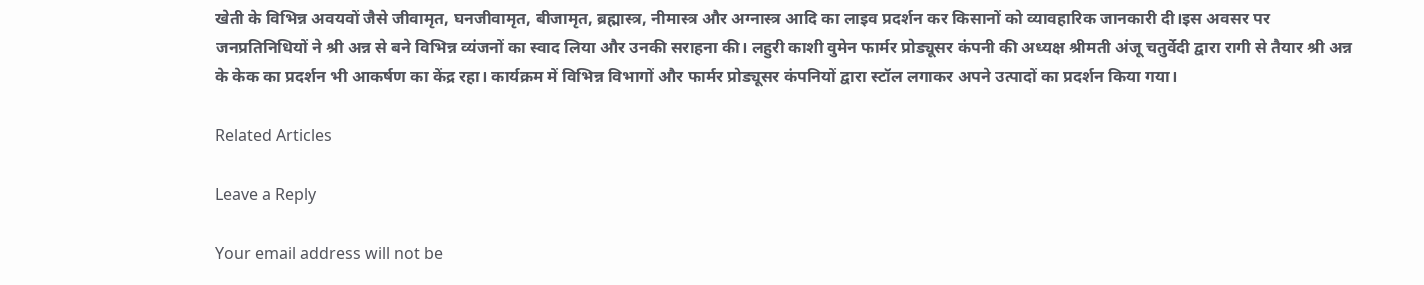खेती के विभिन्न अवयवों जैसे जीवामृत, घनजीवामृत, बीजामृत, ब्रह्मास्त्र, नीमास्त्र और अग्नास्त्र आदि का लाइव प्रदर्शन कर किसानों को व्यावहारिक जानकारी दी।इस अवसर पर जनप्रतिनिधियों ने श्री अन्न से बने विभिन्न व्यंजनों का स्वाद लिया और उनकी सराहना की। लहुरी काशी वुमेन फार्मर प्रोड्यूसर कंपनी की अध्यक्ष श्रीमती अंजू चतुर्वेदी द्वारा रागी से तैयार श्री अन्न के केक का प्रदर्शन भी आकर्षण का केंद्र रहा। कार्यक्रम में विभिन्न विभागों और फार्मर प्रोड्यूसर कंपनियों द्वारा स्टॉल लगाकर अपने उत्पादों का प्रदर्शन किया गया।

Related Articles

Leave a Reply

Your email address will not be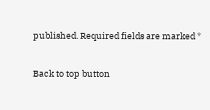published. Required fields are marked *

Back to top button